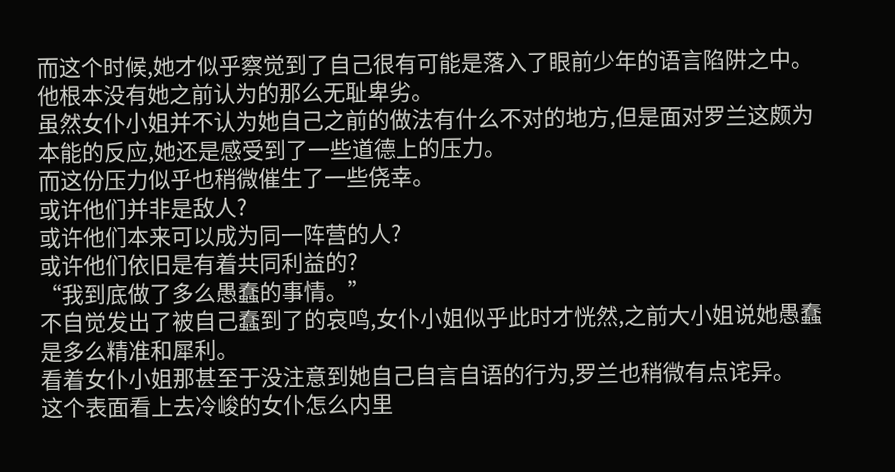而这个时候,她才似乎察觉到了自己很有可能是落入了眼前少年的语言陷阱之中。
他根本没有她之前认为的那么无耻卑劣。
虽然女仆小姐并不认为她自己之前的做法有什么不对的地方,但是面对罗兰这颇为本能的反应,她还是感受到了一些道德上的压力。
而这份压力似乎也稍微催生了一些侥幸。
或许他们并非是敌人?
或许他们本来可以成为同一阵营的人?
或许他们依旧是有着共同利益的?
“我到底做了多么愚蠢的事情。”
不自觉发出了被自己蠢到了的哀鸣,女仆小姐似乎此时才恍然,之前大小姐说她愚蠢是多么精准和犀利。
看着女仆小姐那甚至于没注意到她自己自言自语的行为,罗兰也稍微有点诧异。
这个表面看上去冷峻的女仆怎么内里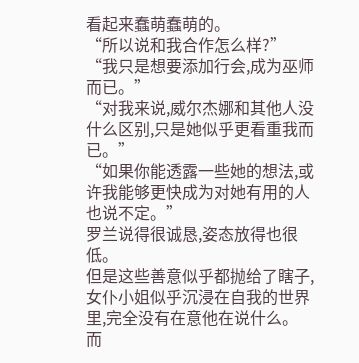看起来蠢萌蠢萌的。
“所以说和我合作怎么样?”
“我只是想要添加行会,成为巫师而已。”
“对我来说,威尔杰娜和其他人没什么区别,只是她似乎更看重我而已。”
“如果你能透露一些她的想法,或许我能够更快成为对她有用的人也说不定。”
罗兰说得很诚恳,姿态放得也很低。
但是这些善意似乎都抛给了瞎子,女仆小姐似乎沉浸在自我的世界里,完全没有在意他在说什么。
而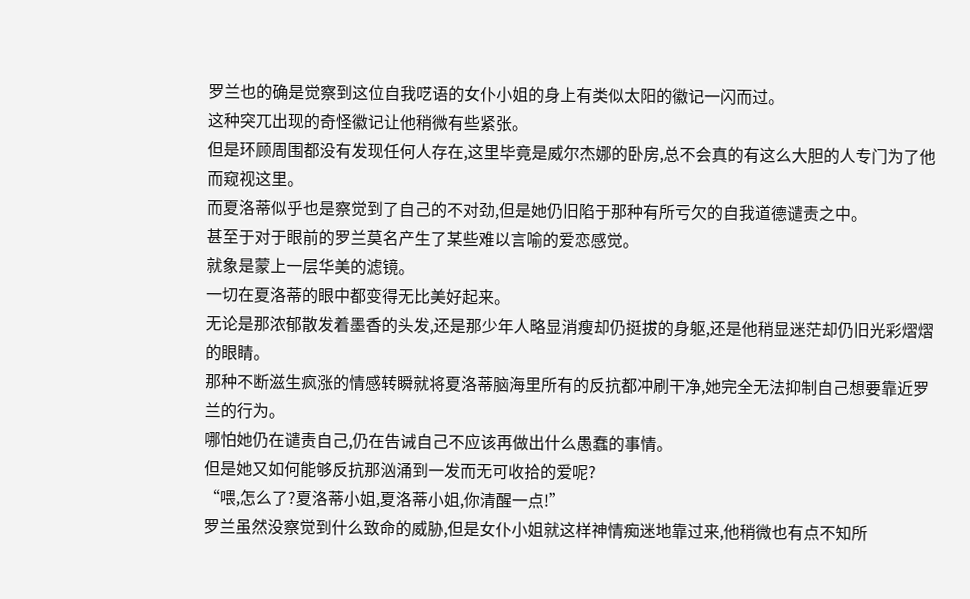罗兰也的确是觉察到这位自我呓语的女仆小姐的身上有类似太阳的徽记一闪而过。
这种突兀出现的奇怪徽记让他稍微有些紧张。
但是环顾周围都没有发现任何人存在,这里毕竟是威尔杰娜的卧房,总不会真的有这么大胆的人专门为了他而窥视这里。
而夏洛蒂似乎也是察觉到了自己的不对劲,但是她仍旧陷于那种有所亏欠的自我道德谴责之中。
甚至于对于眼前的罗兰莫名产生了某些难以言喻的爱恋感觉。
就象是蒙上一层华美的滤镜。
一切在夏洛蒂的眼中都变得无比美好起来。
无论是那浓郁散发着墨香的头发,还是那少年人略显消瘦却仍挺拔的身躯,还是他稍显迷茫却仍旧光彩熠熠的眼睛。
那种不断滋生疯涨的情感转瞬就将夏洛蒂脑海里所有的反抗都冲刷干净,她完全无法抑制自己想要靠近罗兰的行为。
哪怕她仍在谴责自己,仍在告诫自己不应该再做出什么愚蠢的事情。
但是她又如何能够反抗那汹涌到一发而无可收拾的爱呢?
“喂,怎么了?夏洛蒂小姐,夏洛蒂小姐,你清醒一点!”
罗兰虽然没察觉到什么致命的威胁,但是女仆小姐就这样神情痴迷地靠过来,他稍微也有点不知所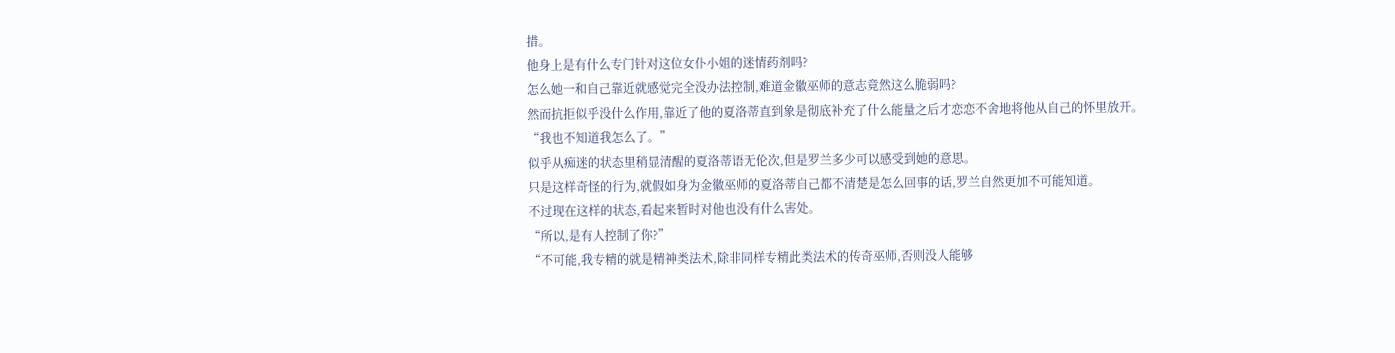措。
他身上是有什么专门针对这位女仆小姐的迷情药剂吗?
怎么她一和自己靠近就感觉完全没办法控制,难道金徽巫师的意志竟然这么脆弱吗?
然而抗拒似乎没什么作用,靠近了他的夏洛蒂直到象是彻底补充了什么能量之后才恋恋不舍地将他从自己的怀里放开。
“我也不知道我怎么了。”
似乎从痴迷的状态里稍显清醒的夏洛蒂语无伦次,但是罗兰多少可以感受到她的意思。
只是这样奇怪的行为,就假如身为金徽巫师的夏洛蒂自己都不清楚是怎么回事的话,罗兰自然更加不可能知道。
不过现在这样的状态,看起来暂时对他也没有什么害处。
“所以,是有人控制了你?”
“不可能,我专精的就是精神类法术,除非同样专精此类法术的传奇巫师,否则没人能够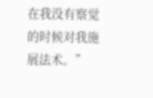在我没有察觉的时候对我施展法术。”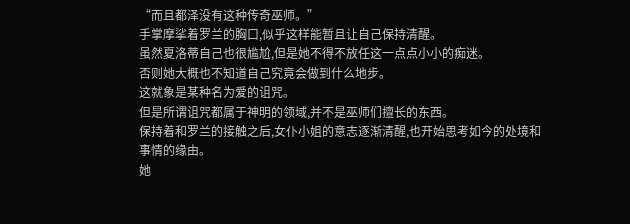“而且都泽没有这种传奇巫师。”
手掌摩挲着罗兰的胸口,似乎这样能暂且让自己保持清醒。
虽然夏洛蒂自己也很尴尬,但是她不得不放任这一点点小小的痴迷。
否则她大概也不知道自己究竟会做到什么地步。
这就象是某种名为爱的诅咒。
但是所谓诅咒都属于神明的领域,并不是巫师们擅长的东西。
保持着和罗兰的接触之后,女仆小姐的意志逐渐清醒,也开始思考如今的处境和事情的缘由。
她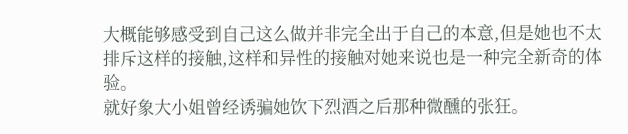大概能够感受到自己这么做并非完全出于自己的本意,但是她也不太排斥这样的接触,这样和异性的接触对她来说也是一种完全新奇的体验。
就好象大小姐曾经诱骗她饮下烈酒之后那种微醺的张狂。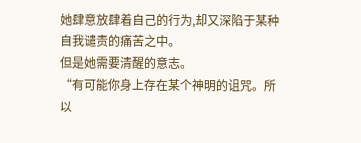她肆意放肆着自己的行为,却又深陷于某种自我谴责的痛苦之中。
但是她需要清醒的意志。
“有可能你身上存在某个神明的诅咒。所以